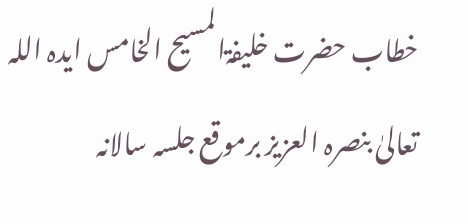خطاب حضرت خلیفۃالمسیح الخامس ایدہ اللہ تعالیٰ بنصرہ العزیز برموقع جلسہ سالانہ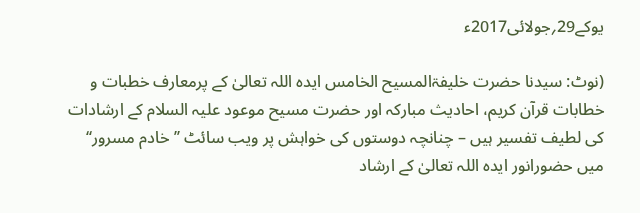یوکے29؍جولائی2017ء

(نوٹ: سیدنا حضرت خلیفۃالمسیح الخامس ایدہ اللہ تعالیٰ کے پرمعارف خطبات و خطابات قرآن کریم، احادیث مبارکہ اور حضرت مسیح موعود علیہ السلام کے ارشادات کی لطیف تفسیر ہیں – چنانچہ دوستوں کی خواہش پر ویب سائٹ ’’خادم مسرور‘‘ میں حضورانور ایدہ اللہ تعالیٰ کے ارشاد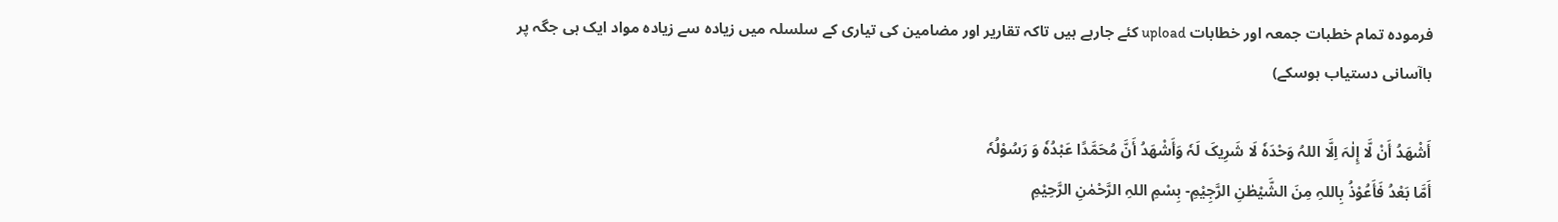فرمودہ تمام خطبات جمعہ اور خطابات upload کئے جارہے ہیں تاکہ تقاریر اور مضامین کی تیاری کے سلسلہ میں زیادہ سے زیادہ مواد ایک ہی جگہ پر باآسانی دستیاب ہوسکے)

أَشْھَدُ أَنْ لَّا إِلٰہَ اِلَّا اللہُ وَحْدَہٗ لَا شَرِیکَ لَہٗ وَأَشْھَدُ أَنَّ مُحَمَّدًا عَبْدُہٗ وَ رَسُوْلُہٗ
أَمَّا بَعْدُ فَأَعُوْذُ بِاللہِ مِنَ الشَّیْطٰنِ الرَّجِیْمِ- بِسْمِ اللہِ الرَّحْمٰنِ الرَّحِیْمِ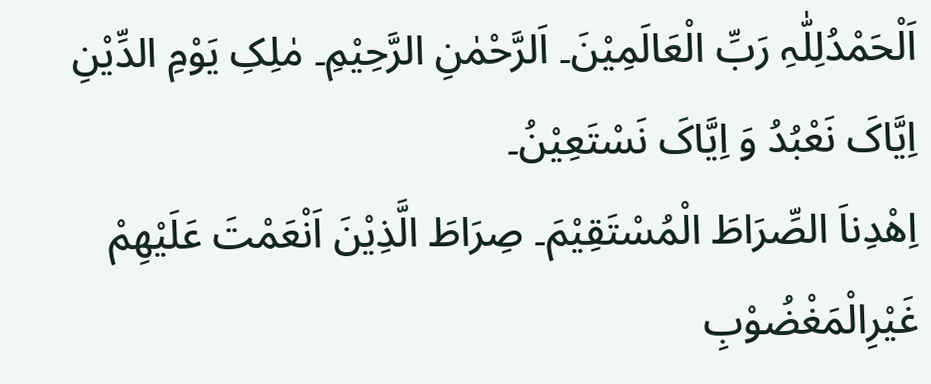اَلْحَمْدُلِلّٰہِ رَبِّ الْعَالَمِیْنَ۔ اَلرَّحْمٰنِ الرَّحِیْمِ۔ مٰلِکِ یَوْمِ الدِّیْنِ اِیَّاکَ نَعْبُدُ وَ اِیَّاکَ نَسْتَعِیْنُ۔
اِھْدِناَ الصِّرَاطَ الْمُسْتَقِیْمَ۔ صِرَاطَ الَّذِیْنَ اَنْعَمْتَ عَلَیْھِمْ غَیْرِالْمَغْضُوْبِ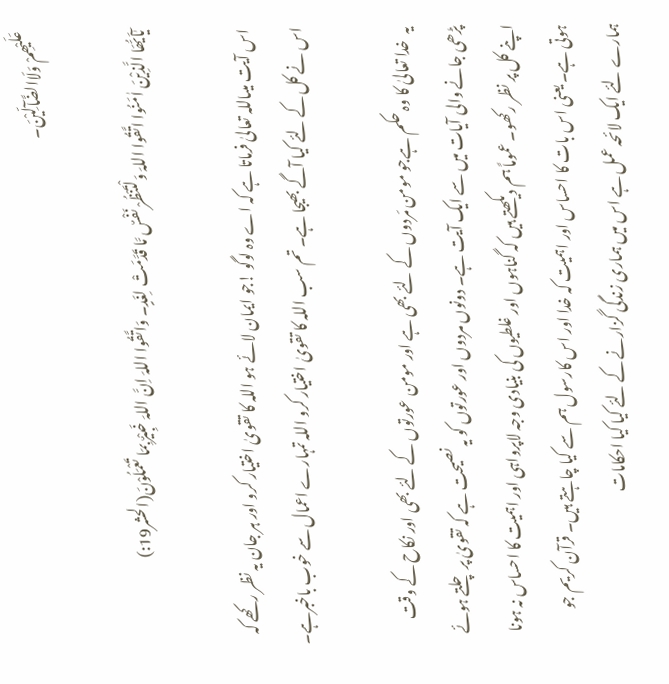عَلَیْھِمْ وَلَاالضَّآلِّیْنَ۔

یٰٓاَیُّھَا الَّذِیْنَ اٰمَنُوا اتَّقُوا اللہَ وَلْتَنْظُرْ نَفْسٌ مَّا قَدَّمَتْ لِغَدٍ۔ وَاتَّقُوا اللہَ اِنَّ اللہَ خَبِیْرٌ بِمَا تَعْمَلُوْنَ(الحشر19:)

اس آیت میںاللہ تعالیٰ فرماتا ہے کہ اے وہ لوگو !جو ایمان لائے ہو اللہ کا تقویٰ اختیار کرو اور ہر جان یہ نظر رکھے کہ اس نے کل کے لئے کیا آگے بھیجا ہے۔ تم سب اللہ کا تقویٰ اختیار کرو اللہ تمہارے اعمال سے خوب باخبرہے۔

یہ  خدا تعالیٰ کا وہ حکم ہےجو مومن مَردوں کے لئے بھی ہے اور مومن عورتوں کے لئے بھی اور نکاح کے وقت پڑھی جانے والی آیات میں سے ایک آیت ہے۔ دونوں مردوں اور عورتوں کو یہ نصیحت ہے کہ تقویٰ پر چلتے ہوئے اپنے کل پر نظر رکھو۔ عموماً ہم دیکھتے ہیں کہ گناہوں اور غلطیوں کی بنیادی وجہ لاپرواہی اور اہمیت کا احساس نہ ہونا ہوتی ہے۔ یعنی اس بات کا احساس اور اہمیت کہ خدا اور اس کارسول ہم سے کیا چاہتے ہیں۔ قرآن کریم جو ہمارے لئے ایک لائحہ عمل ہے اس میں ہماری زندگی گزارنے کے لئے کیا کیا احکامات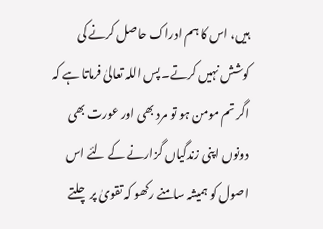ہیں، اس کا ہم ادراک حاصل کرنے کی کوشش نہیں کرتے۔ پس اللہ تعالیٰ فرماتا ہے کہ اگر تم مومن ہو تو مرد بھی اور عورت بھی دونوں اپنی زندگیاں گزارنے کے لئے اس اصول کو ہمیشہ سامنے رکھو کہ تقویٰ پر چلتے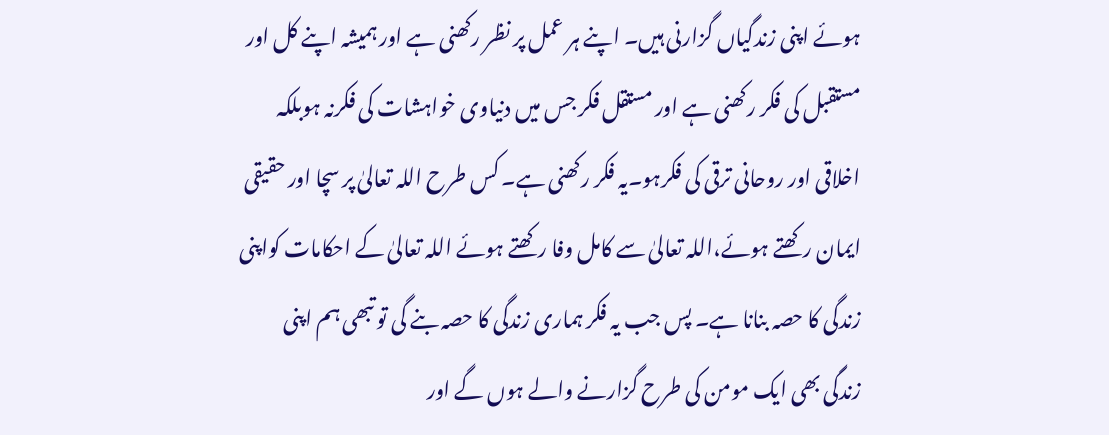ہوئے اپنی زندگیاں گزارنی ہیں۔ اپنے ہر عمل پر نظر رکھنی ہے اور ہمیشہ اپنے کل اور مستقبل کی فکر رکھنی ہے اور مستقل فکر جس میں دنیاوی خواہشات کی فکرنہ ہوبلکہ اخلاقی اور روحانی ترقی کی فکرہو۔یہ فکر رکھنی ہے۔ کس طرح اللہ تعالیٰ پر سچا اور حقیقی ایمان رکھتے ہوئے،اللہ تعالیٰ سے کامل وفا رکھتے ہوئے اللہ تعالیٰ کے احکامات کواپنی زندگی کا حصہ بنانا ہے۔ پس جب یہ فکر ہماری زندگی کا حصہ بنے گی تو تبھی ہم اپنی زندگی بھی ایک مومن کی طرح گزارنے والے ہوں گے اور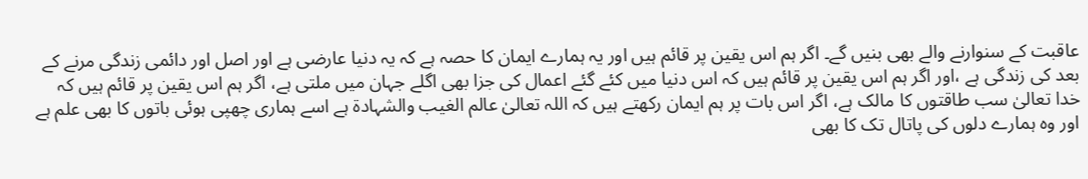عاقبت کے سنوارنے والے بھی بنیں گے۔ اگر ہم اس یقین پر قائم ہیں اور یہ ہمارے ایمان کا حصہ ہے کہ یہ دنیا عارضی ہے اور اصل اور دائمی زندگی مرنے کے بعد کی زندگی ہے ،اور اگر ہم اس یقین پر قائم ہیں کہ اس دنیا میں کئے گئے اعمال کی جزا بھی اگلے جہان میں ملتی ہے، اگر ہم اس یقین پر قائم ہیں کہ خدا تعالیٰ سب طاقتوں کا مالک ہے، اگر اس بات پر ہم ایمان رکھتے ہیں کہ اللہ تعالیٰ عالم الغیب والشہادۃ ہے اسے ہماری چھپی ہوئی باتوں کا بھی علم ہے اور وہ ہمارے دلوں کی پاتال تک کا بھی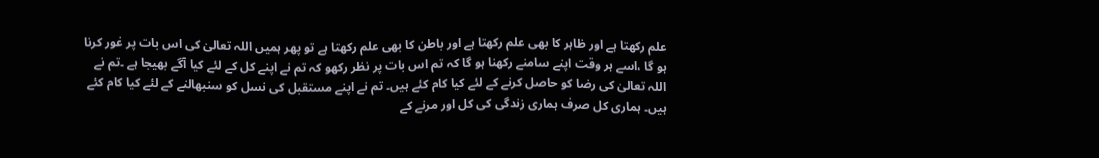علم رکھتا ہے اور ظاہر کا بھی علم رکھتا ہے اور باطن کا بھی علم رکھتا ہے تو پھر ہمیں اللہ تعالیٰ کی اس بات پر غور کرنا ہو گا ،اسے ہر وقت اپنے سامنے رکھنا ہو گا کہ تم اس بات پر نظر رکھو کہ تم نے اپنے کل کے لئے کیا آگے بھیجا ہے ۔تم نے اللہ تعالیٰ کی رضا کو حاصل کرنے کے لئے کیا کام کئے ہیں۔ تم نے اپنے مستقبل کی نسل کو سنبھالنے کے لئے کیا کام کئے ہیں۔ ہماری کل صرف ہماری زندگی کی کل اور مرنے کے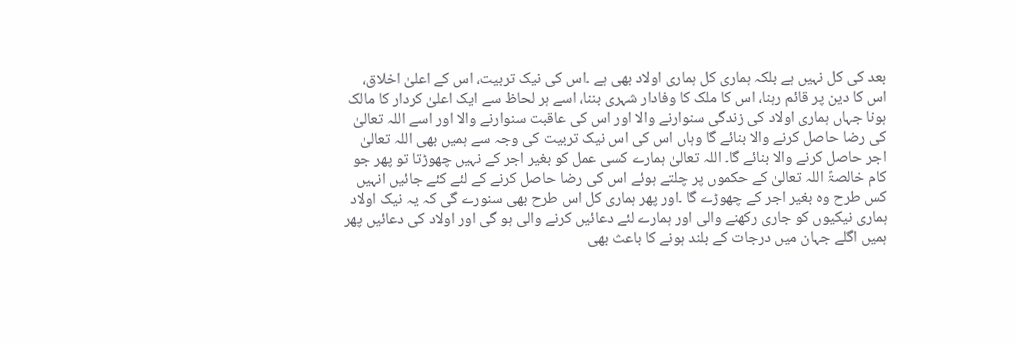بعد کی کل نہیں ہے بلکہ ہماری کل ہماری اولاد بھی ہے ۔اس کی نیک تربیت، اس کے اعلیٰ اخلاق، اس کا دین پر قائم رہنا، اس کا ملک کا وفادار شہری بننا، اسے ہر لحاظ سے ایک اعلیٰ کردار کا مالک ہونا جہاں ہماری اولاد کی زندگی سنوارنے والا اور اس کی عاقبت سنوارنے والا اور اسے اللہ تعالیٰ کی رضا حاصل کرنے والا بنائے گا وہاں اس کی اس نیک تربیت کی وجہ سے ہمیں بھی اللہ تعالیٰ اجر حاصل کرنے والا بنائے گا۔ اللہ تعالیٰ ہمارے کسی عمل کو بغیر اجر کے نہیں چھوڑتا تو پھر جو کام خالصۃً اللہ تعالیٰ کے حکموں پر چلتے ہوئے اس کی رضا حاصل کرنے کے لئے کئے جائیں انہیں کس طرح وہ بغیر اجر کے چھوڑے گا ۔اور پھر ہماری کل اس طرح بھی سنورے گی کہ یہ نیک اولاد ہماری نیکیوں کو جاری رکھنے والی اور ہمارے لئے دعائیں کرنے والی ہو گی اور اولاد کی دعائیں پھر ہمیں اگلے جہان میں درجات کے بلند ہونے کا باعث بھی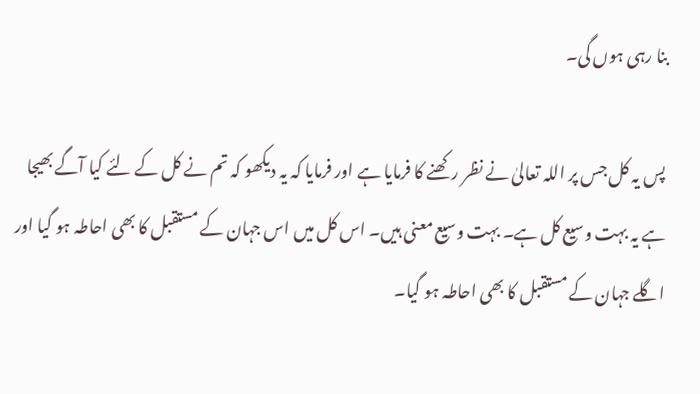بنا رہی ہوں گی۔

پس یہ کل جس پر اللہ تعالیٰ نے نظر رکھنے کا فرمایا ہے اور فرمایا کہ یہ دیکھو کہ تم نے کل کے لئے کیا آگے بھیجا ہے یہ بہت وسیع کل ہے۔ بہت وسیع معنی ہیں۔ اس کل میں اس جہان کے مستقبل کا بھی احاطہ ہو گیا اور اگلے جہان کے مستقبل کا بھی احاطہ ہو گیا۔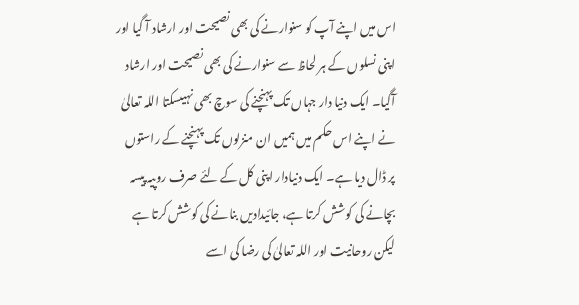اس میں اپنے آپ کو سنوارنے کی بھی نصیحت اور ارشاد آ گیا اور اپنی نسلوں کے ہر لحاظ سے سنوارنے کی بھی نصیحت اور ارشاد آگیا۔ ایک دنیا دار جہاں تک پہنچنے کی سوچ بھی نہیںسکتا اللہ تعالیٰ نے اپنے اس حکم میں ہمیں ان منزلوں تک پہنچنے کے راستوں پر ڈال دیا ہے۔ ایک دنیادار اپنی کل کے لئے صرف روپیہ پیسہ بچانے کی کوشش کرتا ہے، جائیدادیں بنانے کی کوشش کرتا ہے لیکن روحانیت اور اللہ تعالیٰ کی رضا کی اسے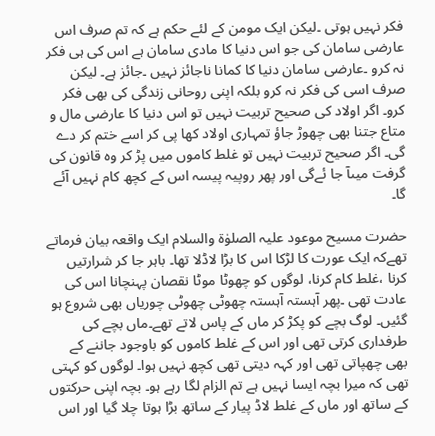فکر نہیں ہوتی ۔لیکن ایک مومن کے لئے حکم ہے کہ تم صرف اس عارضی سامان کی جو اس دنیا کا مادی سامان ہے اس کی ہی فکر نہ کرو ۔عارضی سامان دنیا کا کمانا ناجائز نہیں ۔جائز ہے۔ لیکن صرف اسی کی فکر نہ کرو بلکہ اپنی روحانی زندگی کی بھی فکر کرو۔ اگر اولاد کی صحیح تربیت نہیں تو اس دنیا کا عارضی مال و متاع جتنا بھی چھوڑ جاؤ تمہاری اولاد کھا پی کر اسے ختم کر دے گی۔ اگر صحیح تربیت نہیں تو غلط کاموں میں پڑ کر وہ قانون کی گرفت میںآ جا ئےگی اور پھر روپیہ پیسہ اس کے کچھ کام نہیں آئے گا۔

حضرت مسیح موعود علیہ الصلوٰۃ والسلام ایک واقعہ بیان فرماتے تھےکہ ایک عورت کا لڑکا اس کا بڑا لاڈلا تھا۔ باہر جا کر شرارتیں کرنا ،غلط کام کرنا، لوگوں کو چھوٹا موٹا نقصان پہنچانا اس کی عادت تھی ۔پھر آہستہ آہستہ چھوٹی چھوٹی چوریاں بھی شروع ہو گئیں۔ لوگ بچے کو پکڑ کر ماں کے پاس لاتے تھے۔ماں بچے کی طرفداری کرتی تھی اور اس کے غلط کاموں کو باوجود جاننے کے بھی چھپاتی تھی اور کہہ دیتی تھی کچھ نہیں ہوا۔ لوگوں کو کہتی تھی کہ میرا بچہ ایسا نہیں ہے تم الزام لگا رہے ہو۔ بچہ اپنی حرکتوں کے ساتھ اور ماں کے غلط لاڈ پیار کے ساتھ بڑا ہوتا چلا گیا اور اس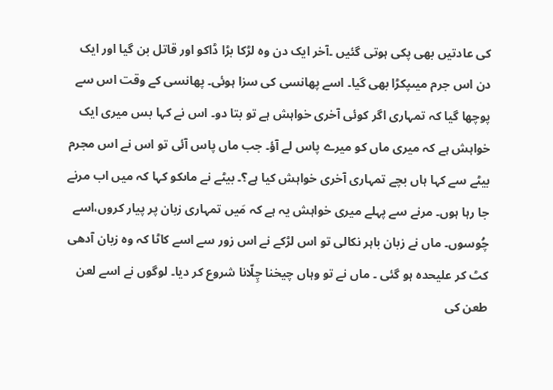کی عادتیں بھی پکی ہوتی گئیں ۔آخر ایک دن وہ لڑکا بڑا ڈاکو اور قاتل بن گیا اور ایک دن اس جرم میںپکڑا بھی گیا۔ اسے پھانسی کی سزا ہوئی۔ پھانسی کے وقت اس سے پوچھا گیا کہ تمہاری اگر کوئی آخری خواہش ہے تو بتا دو۔ اس نے کہا بس میری ایک خواہش ہے کہ میری ماں کو میرے پاس لے آؤ۔ جب ماں پاس آئی تو اس نے اس مجرم بیٹے سے کہا ہاں بچے تمہاری آخری خواہش کیا ہے؟۔ بیٹے نے ماںکو کہا کہ میں اب مرنے جا رہا ہوں۔ مرنے سے پہلے میری خواہش یہ ہے کہ مَیں تمہاری زبان پر پیار کروں،اسے چُوسوں۔ ماں نے زبان باہر نکالی تو اس لڑکے نے اس زور سے اسے کاٹا کہ وہ زبان آدھی کٹ کر علیحدہ ہو گئی ۔ ماں نے تو وہاں چیخنا چِلّانا شروع کر دیا۔ لوگوں نے اسے لعن طعن کی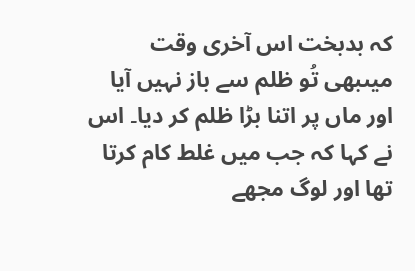کہ بدبخت اس آخری وقت میںبھی تُو ظلم سے باز نہیں آیا اور ماں پر اتنا بڑا ظلم کر دیا۔ اس نے کہا کہ جب میں غلط کام کرتا تھا اور لوگ مجھے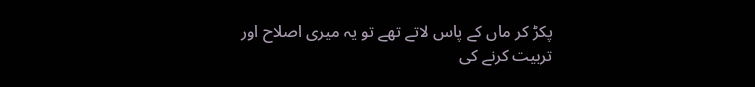پکڑ کر ماں کے پاس لاتے تھے تو یہ میری اصلاح اور تربیت کرنے کی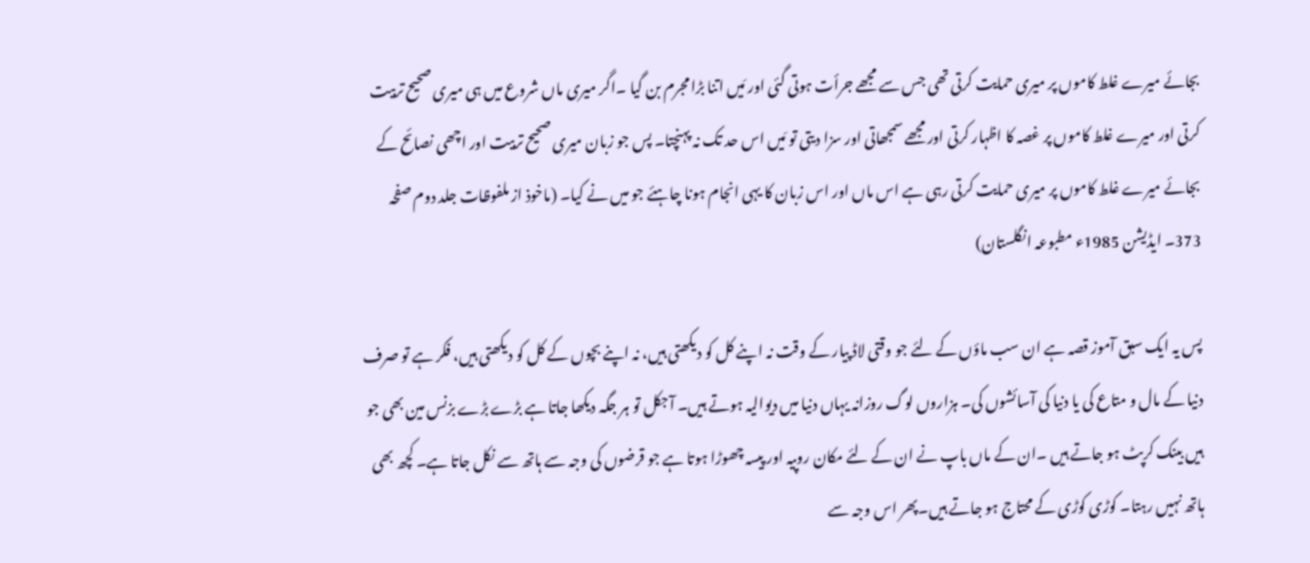بجائے میرے غلط کاموں پر میری حمایت کرتی تھی جس سے مجھے جرأت ہوتی گئی اور مَیں اتنا بڑا مجرم بن گیا ۔اگر میری ماں شروع میں ہی میری صحیح تربیت کرتی اور میرے غلط کاموں پر غصہ کا اظہار کرتی اور مجھے سمجھاتی اور سزا دیتی تو مَیں اس حد تک نہ پہنچتا۔ پس جو زبان میری صحیح تربیت اور اچھی نصائح کے بجائے میرے غلط کاموں پر میری حمایت کرتی رہی ہے اس ماں اور اس زبان کا یہی انجام ہونا چاہئے جو میں نے کیا۔ (ماخوذ از ملفوظات جلد دوم صفحہ 373۔ ایڈیشن 1985ء مطبوعہ انگلستان)

پس یہ ایک سبق آموز قصہ ہے ان سب ماؤں کے لئے جو وقتی لاڈ پیار کے وقت نہ اپنے کل کو دیکھتی ہیں، نہ اپنے بچوں کے کل کو دیکھتی ہیں، فکر ہے تو صرف دنیا کے مال و متاع کی یا دنیا کی آسائشوں کی۔ ہزاروں لوگ روزانہ یہاں دنیا میں دیوالیہ ہوتے ہیں۔ آجکل تو ہر جگہ دیکھا جاتا ہے بڑے بڑے بزنس مین بھی جو ہیں بینک کرپٹ ہو جاتے ہیں ۔ان کے ماں باپ نے ان کے لئے مکان روپیہ اور پیسہ چھوڑا ہوتا ہے جو قرضوں کی وجہ سے ہاتھ سے نکل جاتا ہے۔ کچھ بھی ہاتھ نہیں رہتا۔ کوڑی کوڑی کے محتاج ہو جاتے ہیں۔پھر اس وجہ سے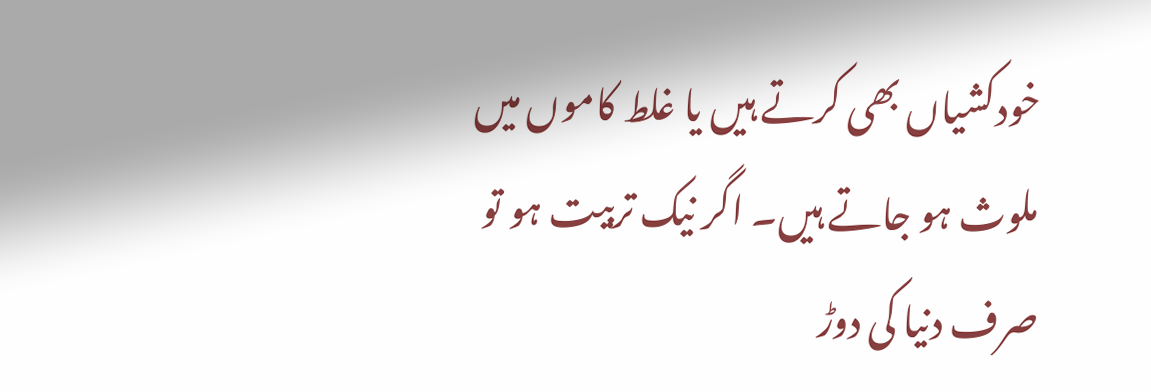خودکشیاں بھی کرتے ہیں یا غلط کاموں میں ملوث ہو جاتے ہیں۔ اگر نیک تربیت ہو تو صرف دنیا کی دوڑ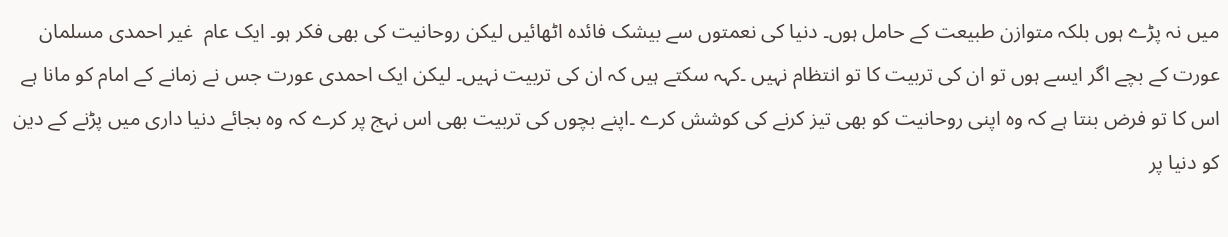میں نہ پڑے ہوں بلکہ متوازن طبیعت کے حامل ہوں۔ دنیا کی نعمتوں سے بیشک فائدہ اٹھائیں لیکن روحانیت کی بھی فکر ہو۔ ایک عام  غیر احمدی مسلمان عورت کے بچے اگر ایسے ہوں تو ان کی تربیت کا تو انتظام نہیں ۔کہہ سکتے ہیں کہ ان کی تربیت نہیں۔ لیکن ایک احمدی عورت جس نے زمانے کے امام کو مانا ہے اس کا تو فرض بنتا ہے کہ وہ اپنی روحانیت کو بھی تیز کرنے کی کوشش کرے ۔اپنے بچوں کی تربیت بھی اس نہج پر کرے کہ وہ بجائے دنیا داری میں پڑنے کے دین کو دنیا پر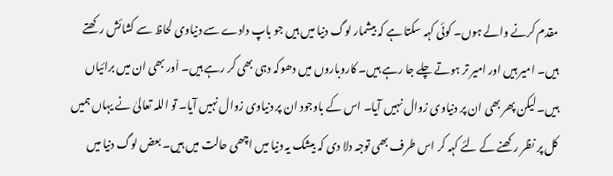مقدم کرنے والے ہوں۔ کوئی کہہ سکتا ہے کہ بیشمار لوگ دنیا میں ہیں جو باپ دادے سے دنیاوی لحاظ سے کشائش رکھتے ہیں۔ امیر ہیں اور امیر تر ہوتے چلے جا رہے ہیں۔ کاروباروں میں دھوکہ دہی بھی کر رہے ہیں۔ اَور بھی ان میں برائیاں ہیں۔ لیکن پھر بھی ان پر دنیاوی زوال نہیں آیا۔ اس کے باوجود ان پر دنیاوی زوال نہیں آیا۔ تو اللہ تعالیٰ نے یہاں ہمیں کل پر نظر رکھنے کے لئے کہہ کر اس طرف بھی توجہ دلا دی کہ بیشک یہ دنیا میں اچھی حالت میں ہیں۔ بعض لوگ دنیا میں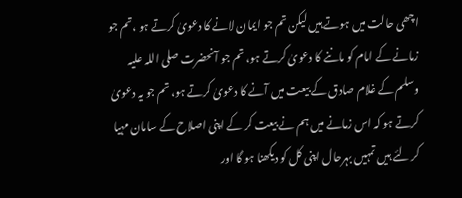اچھی حالت میں ہوتے ہیں لیکن تم جو ایمان لانے کا دعویٰ کرتے ہو ،تم جو زمانے کے امام کو ماننے کا دعویٰ کرتے ہو، تم جو آنحضرت صلی اللہ علیہ وسلم کے غلام صادق کے بیعت میں آنے کا دعویٰ کرتے ہو، تم جو یہ دعویٰ کرتے ہو کہ اس زمانے میں ہم نے بیعت کر کے اپنی اصلاح کے سامان مہیا کر لئے ہیں تمہیں بہرحال اپنی کل کو دیکھنا ہو گا اور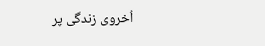اُخروی زندگی پر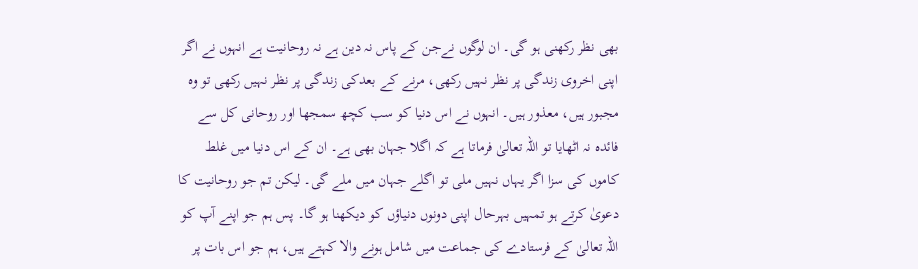بھی نظر رکھنی ہو گی۔ ان لوگوں نےجن کے پاس نہ دین ہے نہ روحانیت ہے انہوں نے اگر اپنی اخروی زندگی پر نظر نہیں رکھی، مرنے کے بعدکی زندگی پر نظر نہیں رکھی تو وہ مجبور ہیں، معذور ہیں۔ انہوں نے اس دنیا کو سب کچھ سمجھا اور روحانی کل سے فائدہ نہ اٹھایا تو اللہ تعالیٰ فرماتا ہے کہ اگلا جہان بھی ہے۔ ان کے اس دنیا میں غلط کاموں کی سزا اگر یہاں نہیں ملی تو اگلے جہان میں ملے گی۔ لیکن تم جو روحانیت کا دعویٰ کرتے ہو تمہیں بہرحال اپنی دونوں دنیاؤں کو دیکھنا ہو گا۔ پس ہم جو اپنے آپ کو اللہ تعالیٰ کے فرستادے کی جماعت میں شامل ہونے والا کہتے ہیں، ہم جو اس بات پر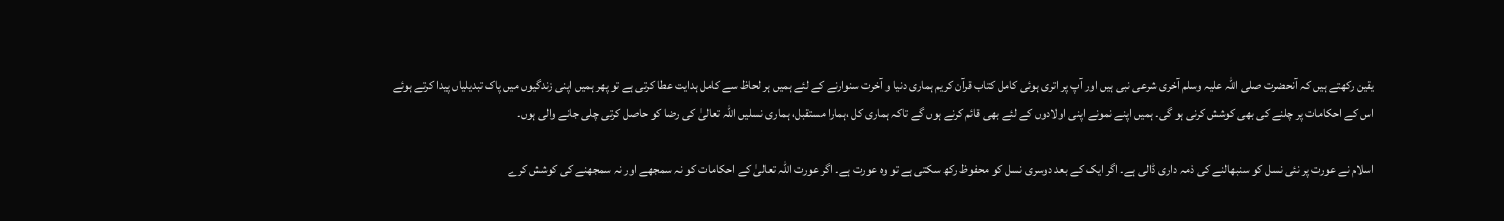یقین رکھتے ہیں کہ آنحضرت صلی اللہ علیہ وسلم آخری شرعی نبی ہیں اور آپ پر اتری ہوئی کامل کتاب قرآن کریم ہماری دنیا و آخرت سنوارنے کے لئے ہمیں ہر لحاظ سے کامل ہدایت عطا کرتی ہے تو پھر ہمیں اپنی زندگیوں میں پاک تبدیلیاں پیدا کرتے ہوئے اس کے احکامات پر چلنے کی بھی کوشش کرنی ہو گی۔ ہمیں اپنے نمونے اپنی اولادوں کے لئے بھی قائم کرنے ہوں گے تاکہ ہماری کل ،ہمارا مستقبل، ہماری نسلیں اللہ تعالیٰ کی رضا کو حاصل کرتی چلی جانے والی ہوں۔

اسلام نے عورت پر نئی نسل کو سنبھالنے کی ذمہ داری ڈالی ہے۔ اگر ایک کے بعد دوسری نسل کو محفوظ رکھ سکتی ہے تو وہ عورت ہے۔ اگر عورت اللہ تعالیٰ کے احکامات کو نہ سمجھے اور نہ سمجھنے کی کوشش کرے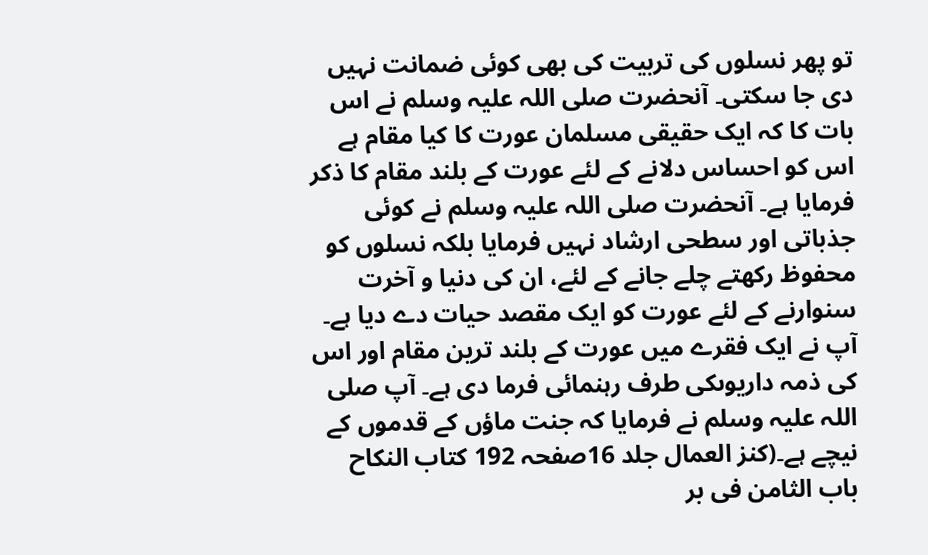تو پھر نسلوں کی تربیت کی بھی کوئی ضمانت نہیں دی جا سکتی۔ آنحضرت صلی اللہ علیہ وسلم نے اس بات کا کہ ایک حقیقی مسلمان عورت کا کیا مقام ہے اس کو احساس دلانے کے لئے عورت کے بلند مقام کا ذکر فرمایا ہے۔ آنحضرت صلی اللہ علیہ وسلم نے کوئی جذباتی اور سطحی ارشاد نہیں فرمایا بلکہ نسلوں کو محفوظ رکھتے چلے جانے کے لئے، ان کی دنیا و آخرت سنوارنے کے لئے عورت کو ایک مقصد حیات دے دیا ہے۔ آپ نے ایک فقرے میں عورت کے بلند ترین مقام اور اس کی ذمہ داریوںکی طرف رہنمائی فرما دی ہے۔ آپ صلی اللہ علیہ وسلم نے فرمایا کہ جنت ماؤں کے قدموں کے نیچے ہے۔(کنز العمال جلد 16صفحہ 192 کتاب النکاح باب الثامن فی بر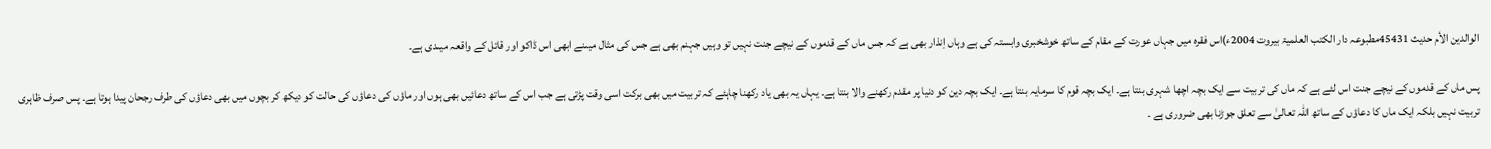الوالدین الأم حدیث 45431مطبوعہ دار الکتب العلمیۃ بیروت 2004ء)اس فقرہ میں جہاں عورت کے مقام کے ساتھ خوشخبری وابستہ کی ہے وہاں اِنذار بھی ہے کہ جس ماں کے قدموں کے نیچے جنت نہیں تو وہیں جہنم بھی ہے جس کی مثال میںنے ابھی اس ڈاکو اور قاتل کے واقعہ میںدی ہے۔

پس ماں کے قدموں کے نیچے جنت اس لئے ہے کہ ماں کی تربیت سے ایک بچہ اچھا شہری بنتا ہے۔ ایک بچہ قوم کا سرمایہ بنتا ہے۔ ایک بچہ دین کو دنیا پر مقدم رکھنے والا بنتا ہے۔ یہاں یہ بھی یاد رکھنا چاہئے کہ تربیت میں بھی برکت اسی وقت پڑتی ہے جب اس کے ساتھ دعائیں بھی ہوں اور ماؤں کی دعاؤں کی حالت کو دیکھ کر بچوں میں بھی دعاؤں کی طرف رجحان پیدا ہوتا ہے۔ پس صرف ظاہری تربیت نہیں بلکہ ایک ماں کا دعاؤں کے ساتھ اللہ تعالیٰ سے تعلق جوڑنا بھی ضروری ہے ۔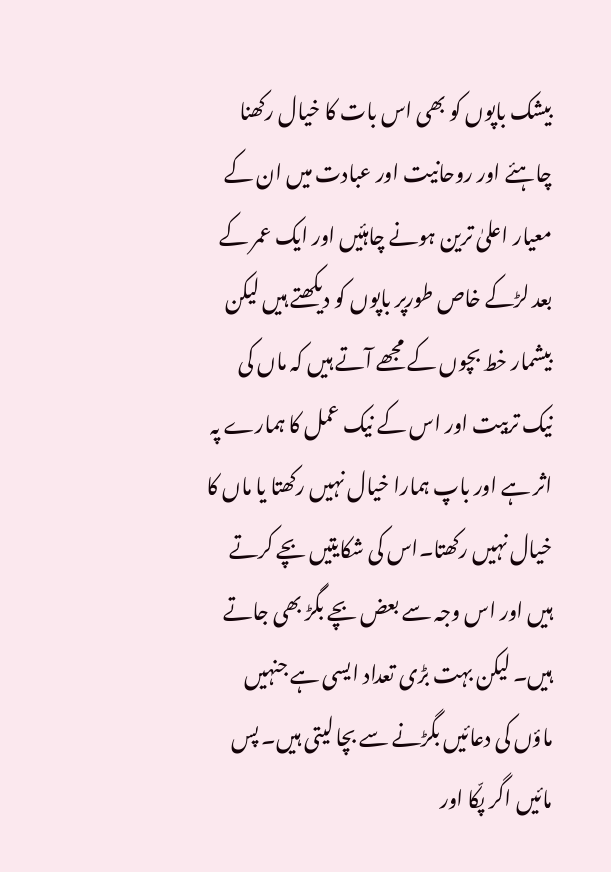بیشک باپوں کو بھی اس بات کا خیال رکھنا چاہئے اور روحانیت اور عبادت میں ان کے معیار اعلیٰ ترین ہونے چاہئیں اور ایک عمر کے بعد لڑکے خاص طورپر باپوں کو دیکھتے ہیں لیکن بیشمار خط بچوں کے مجھے آتے ہیں کہ ماں کی نیک تربیت اور اس کے نیک عمل کا ہمارے پہ اثر ہے اور باپ ہمارا خیال نہیں رکھتا یا ماں کا خیال نہیں رکھتا۔اس کی شکایتیں بچے کرتے ہیں اور اس وجہ سے بعض بچے بگڑ بھی جاتے ہیں۔ لیکن بہت بڑی تعداد ایسی ہے جنہیں ماؤں کی دعائیں بگڑنے سے بچا لیتی ہیں۔ پس مائیں اگر پکّا اور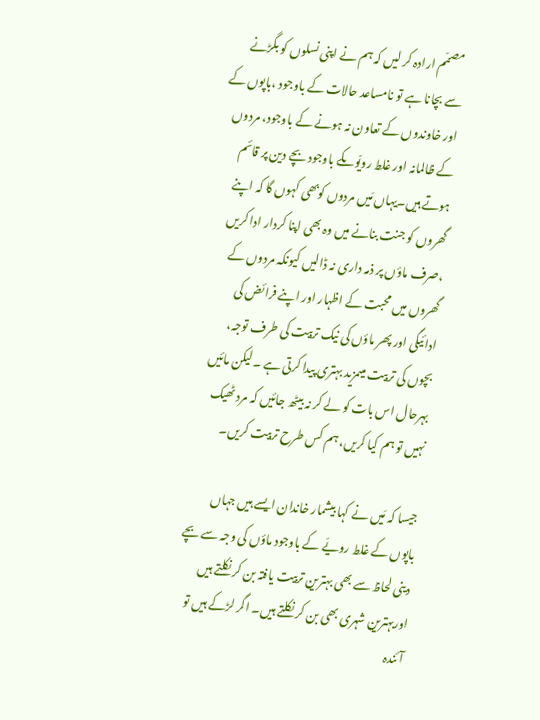مصمّم ارادہ کر لیں کہ ہم نے اپنی نسلوں کو بگڑنے سے بچانا ہے تو نامساعد حالات کے باوجود ،باپوں کے اور خاوندوں کے تعاون نہ ہونے کے باوجود، مردوں کے ظالمانہ اور غلط رویّوںکے باوجود بچے دین پر قائم ہوتے ہیں۔یہاں مَیں مردوں کوبھی کہوں گا کہ اپنے گھروں کو جنت بنانے میں وہ بھی اپنا کردار ادا کریں ،صرف ماؤں پر ذمہ داری نہ ڈالیں کیونکہ مردوں کے گھروں میں محبت کے اظہار اور اپنے فرائض کی ادائیگی اور پھر ماؤں کی نیک تربیت کی طرف توجہ، بچوں کی تربیت میںمزید بہتری پیدا کرتی ہے ۔لیکن مائیں بہرحال اس بات کو لے کر نہ بیٹھ جائیں کہ مرد ٹھیک نہیں تو ہم کیا کریں، ہم کس طرح تربیت کریں۔

جیسا کہ مَیں نے کہا بیشمار خاندان ایسے ہیں جہاں باپوں کے غلط رویّے کے باوجود ماؤں کی وجہ سے بچے   دینی لحاظ سے بھی بہترین تربیت یافتہ بن کر نکلتے ہیں اوربہترین شہری بھی بن کر نکلتے ہیں۔ اگر لڑکے ہیں تو آئندہ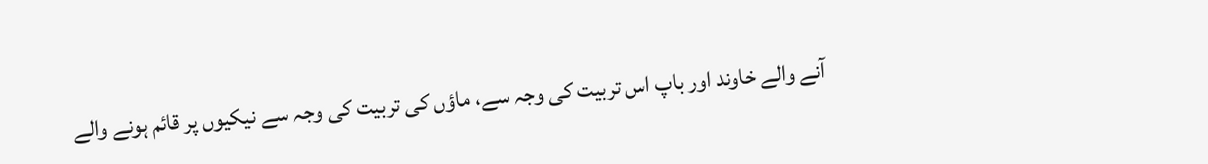آنے والے خاوند اور باپ اس تربیت کی وجہ سے، ماؤں کی تربیت کی وجہ سے نیکیوں پر قائم ہونے والے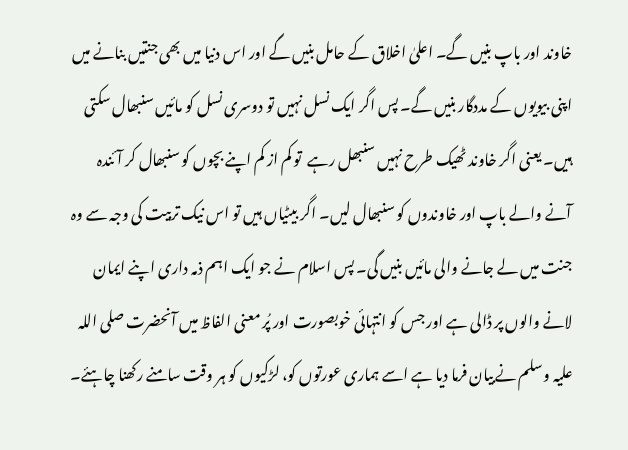خاوند اور باپ بنیں گے۔ اعلیٰ اخلاق کے حامل بنیں گے اور اس دنیا میں بھی جنتیں بنانے میں اپنی بیویوں کے مددگار بنیں گے۔ پس اگر ایک نسل نہیں تو دوسری نسل کو مائیں سنبھال سکتی ہیں۔ یعنی اگر خاوند ٹھیک طرح نہیں سنبھل رہے  تو کم از کم اپنے بچوں کو سنبھال کر آئندہ آنے والے باپ اور خاوندوں کو سنبھال لیں۔ اگر بیٹیاں ہیں تو اس نیک تربیت کی وجہ سے وہ جنت میں لے جانے والی مائیں بنیں گی۔ پس اسلام نے جو ایک اہم ذمہ داری اپنے ایمان لانے والوں پر ڈالی ہے اور جس کو انتہائی خوبصورت اور پُر معنی الفاظ میں آنحضرت صلی اللہ علیہ وسلم نےبیان فرما دیا ہے اسے ہماری عورتوں کو، لڑکیوں کو ہر وقت سامنے رکھنا چاہئے۔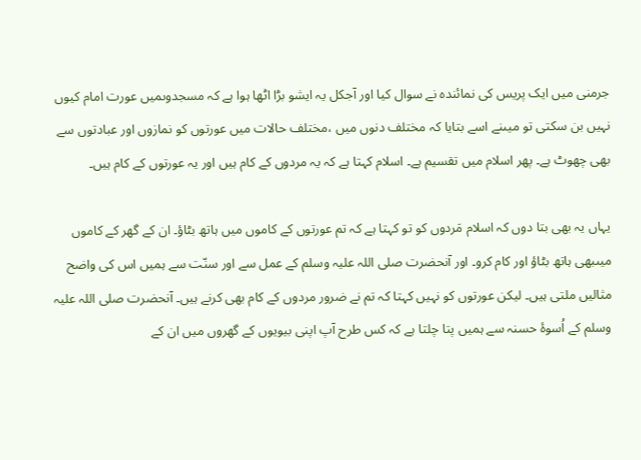جرمنی میں ایک پریس کی نمائندہ نے سوال کیا اور آجکل یہ ایشو بڑا اٹھا ہوا ہے کہ مسجدوںمیں عورت امام کیوں نہیں بن سکتی تو میںنے اسے بتایا کہ مختلف دنوں میں ،مختلف حالات میں عورتوں کو نمازوں اور عبادتوں سے بھی چھوٹ ہے۔ پھر اسلام میں تقسیم ہے۔ اسلام کہتا ہے کہ یہ مردوں کے کام ہیں اور یہ عورتوں کے کام ہیں۔

یہاں یہ بھی بتا دوں کہ اسلام مَردوں کو تو کہتا ہے کہ تم عورتوں کے کاموں میں ہاتھ بٹاؤ۔ ان کے گھر کے کاموں میںبھی ہاتھ بٹاؤ اور کام کرو۔ اور آنحضرت صلی اللہ علیہ وسلم کے عمل سے اور سنّت سے ہمیں اس کی واضح مثالیں ملتی ہیں۔ لیکن عورتوں کو نہیں کہتا کہ تم نے ضرور مردوں کے کام بھی کرنے ہیں۔ آنحضرت صلی اللہ علیہ وسلم کے اُسوۂ حسنہ سے ہمیں پتا چلتا ہے کہ کس طرح آپ اپنی بیویوں کے گھروں میں ان کے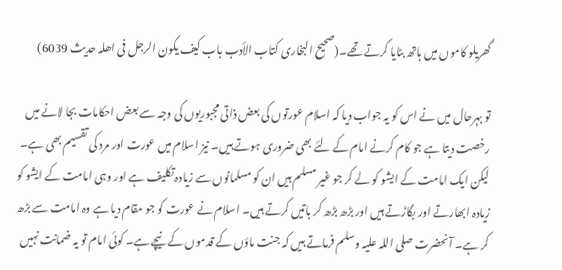گھریلو کاموں میں ہاتھ بٹایا کرتے تھے۔(صحیح البخاری کتاب الأدب باب کیف یکون الرجل فی اھلہ حدیث 6039)

تو بہرحال میں نے اس کو یہ جواب دیا کہ اسلام عورتوں کی بعض ذاتی مجبوریوں کی وجہ سے بعض احکامات بجا لانے میں رخصت دیتا ہے جو کام کرنے امام کے لئے بھی ضروری ہوتے ہیں۔ نیز اسلام میں عورت اور مرد کی تقسیم بھی ہے۔ لیکن ایک امامت کے ایشو کو لے کر جو غیر مسلم ہیں ان کو مسلمانوں سے زیادہ تکلیف ہے اور وہی امامت کے ایشو کو زیادہ ابھارتے اور بگاڑتے ہیں اور بڑھ بڑھ کر باتیں کرتے ہیں۔ اسلام نے عورت کو جو مقام دیا ہے وہ امامت سے بڑھ کر ہے۔ آنحضرت صلی اللہ علیہ وسلم فرماتے ہیں کہ جنت ماؤں کے قدموں کے نیچے ہے۔ کوئی امام تو یہ ضمانت نہیں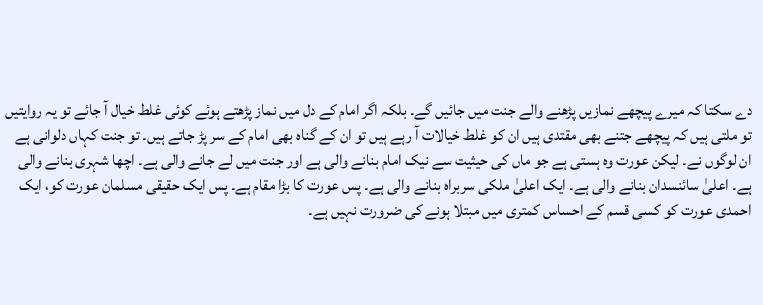دے سکتا کہ میرے پیچھے نمازیں پڑھنے والے جنت میں جائیں گے۔ بلکہ اگر امام کے دل میں نماز پڑھتے ہوئے کوئی غلط خیال آ جائے تو یہ روایتیں تو ملتی ہیں کہ پیچھے جتنے بھی مقتدی ہیں ان کو غلط خیالات آ رہے ہیں تو ان کے گناہ بھی امام کے سر پڑ جاتے ہیں۔ تو جنت کہاں دلوانی ہے ان لوگوں نے۔ لیکن عورت وہ ہستی ہے جو ماں کی حیثیت سے نیک امام بنانے والی ہے اور جنت میں لے جانے والی ہے۔ اچھا شہری بنانے والی ہے۔ اعلیٰ سائنسدان بنانے والی ہے۔ ایک اعلیٰ ملکی سربراہ بنانے والی ہے۔ پس عورت کا بڑا مقام ہے۔ پس ایک حقیقی مسلمان عورت کو، ایک احمدی عورت کو کسی قسم کے احساس کمتری میں مبتلا ہونے کی ضرورت نہیں ہے۔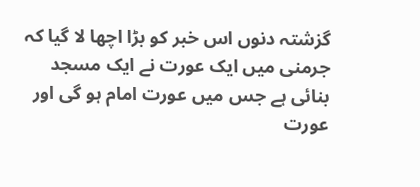گزشتہ دنوں اس خبر کو بڑا اچھا لا گیا کہ جرمنی میں ایک عورت نے ایک مسجد بنائی ہے جس میں عورت امام ہو گی اور عورت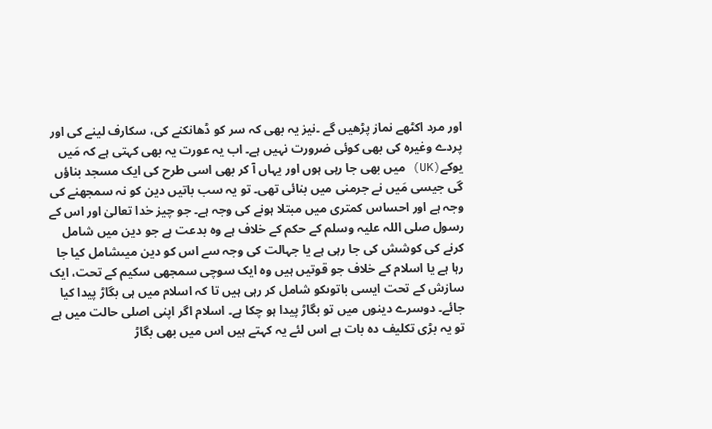اور مرد اکٹھے نماز پڑھیں گے ۔نیز یہ بھی کہ سر کو ڈھانکنے کی، سکارف لینے کی اور پردے وغیرہ کی بھی کوئی ضرورت نہیں ہے۔ اب یہ عورت یہ بھی کہتی ہے کہ مَیں یوکے(UK) میں بھی جا رہی ہوں اور یہاں آ کر بھی اسی طرح کی ایک مسجد بناؤں گی جیسی مَیں نے جرمنی میں بنائی تھی۔ تو یہ سب باتیں دین کو نہ سمجھنے کی وجہ ہے اور احساس کمتری میں مبتلا ہونے کی وجہ ہے۔ جو چیز خدا تعالیٰ اور اس کے رسول صلی اللہ علیہ وسلم کے حکم کے خلاف ہے وہ بدعت ہے جو دین میں شامل کرنے کی کوشش کی جا رہی ہے یا جہالت کی وجہ سے اس کو دین میںشامل کیا جا رہا ہے یا اسلام کے خلاف جو قوتیں ہیں وہ ایک سوچی سمجھی سکیم کے تحت، ایک سازش کے تحت ایسی باتوںکو شامل کر رہی ہیں تا کہ اسلام میں ہی بگاڑ پیدا کیا جائے۔ دوسرے دینوں میں تو بگاڑ پیدا ہو چکا ہے۔ اسلام اگر اپنی اصلی حالت میں ہے تو یہ بڑی تکلیف دہ بات ہے اس لئے یہ کہتے ہیں اس میں بھی بگاڑ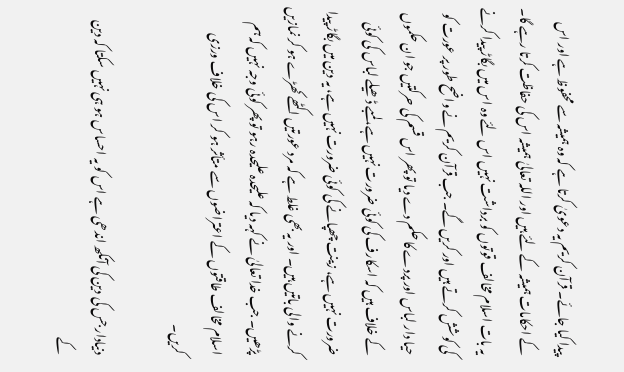پیدا کیا جائے۔ قرآن کریم یہ دعویٰ کرتا ہے کہ وہ ہمیشہ سے محفوظ ہے اور اس کے احکامات ہمیشہ کے لئے ہیں اور اللہ تعالیٰ ہمیشہ اس کی حفاظت کرتا رہے گا۔ یہ بات اسلام مخالف قوتوں کو برداشت نہیں اس لئے وہ اس میں بگاڑ پیدا کرنے کی کوشش کرتے ہیں اور کریں گے۔ جب قرآن کریم نے واضح طور پر عورت کو حیا دار لباس اور پردے کا حکم دے دیا تو پھر اس قسم کی حرکتیں جو ان حکموں کے خلاف ہیں کہ اسکارف کی کوئی ضرورت نہیں ہے، لمبے ڈھیلے لباس کی کوئی ضرورت نہیں ہے، زینت چھپانے کی کوئی ضرورت نہیں ہے، یہ دین میں بگاڑ پیدا کرنے والی باتیں ہیں۔ اور یہ بھی غلط ہے کہ مرد عورتیں اکٹھے کھڑے ہو کر نمازیں پڑھیں۔ جب خدا تعالیٰ نے کہہ دیا کہ علیحدہ علیحدہ رہو تو پھر کوئی وجہ نہیں کہ ہم اسلام مخالف طاقتوں کے اعتراضوں سے متأثر ہو کر اس کی خلاف ورزی کریں۔

دنیادار جس کی دین کی آنکھ اندھی ہے اس کو یہ احساس ہو ہی نہیں سکتا کہ دین کے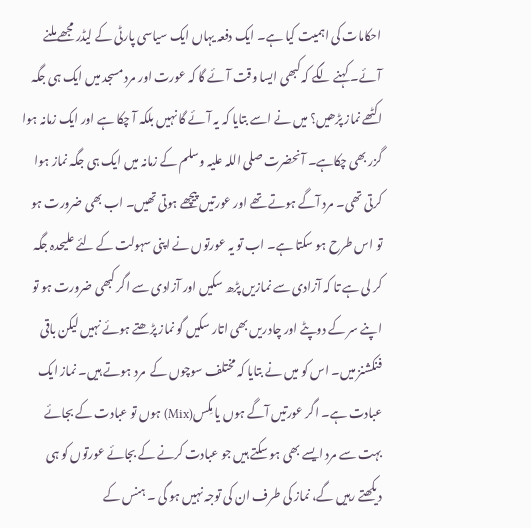احکامات کی اہمیت کیا ہے۔ ایک دفعہ یہاں ایک سیاسی پارٹی کے لیڈر مجھے ملنے آئے۔ کہنے لگے کہ کبھی ایسا وقت آئے گا کہ عورت اور مرد مسجد میں ایک ہی جگہ اکٹھے نماز پڑھیں؟ میں نے اسے بتایا کہ یہ آئے گا نہیں بلکہ آ چکا ہے اور ایک زمانہ ہوا گزر بھی چکاہے۔ آنحضرت صلی اللہ علیہ وسلم کے زمانہ میں ایک ہی جگہ نماز ہوا کرتی تھی۔ مرد آگے ہوتے تھے اور عورتیں پیچھے ہوتی تھیں۔ اب بھی ضرورت ہو تو اس طرح ہو سکتا ہے۔ اب تو یہ عورتوں نے اپنی سہولت کے لئے علیحدہ جگہ کر لی ہے تا کہ آزادی سے نمازیں پڑھ سکیں اور آزادی سے اگر کبھی ضرورت ہو تو اپنے سر کے دوپٹے اور چادریں بھی اتار سکیں گو نماز پڑھتے ہوئے نہیں لیکن باقی فنکشنز میں۔ اس کو میں نے بتایا کہ مختلف سوچوں کے  مرد ہوتے ہیں۔ نماز ایک عبادت ہے۔ اگر عورتیں آگے ہوں یا مِکس(Mix) ہوں تو عبادت کے بجائے بہت سے مرد ایسے بھی ہو سکتے ہیں جو عبادت کرنے کے بجائے عورتوں کو ہی دیکھتے رہیں گے، نماز کی طرف ان کی توجہ نہیں ہو گی ۔ ہنس کے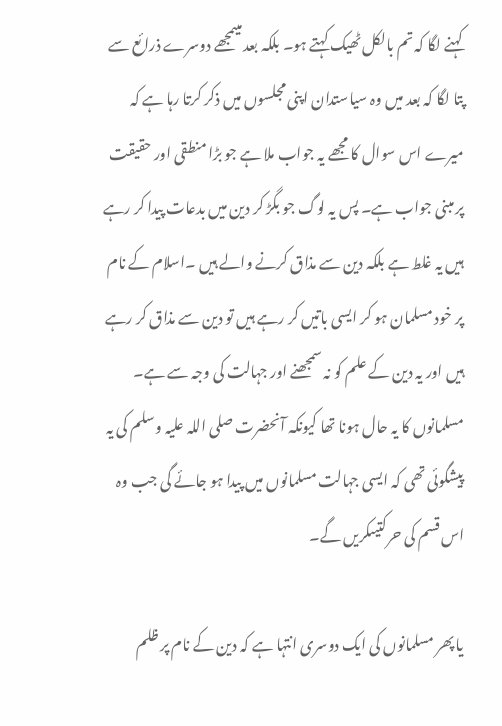کہنے لگا کہ تم بالکل ٹھیک کہتے ہو۔ بلکہ بعد میںمجھے دوسرے ذرائع سے پتا لگا کہ بعد میں وہ سیاستدان اپنی مجلسوں میں ذکر کرتا رہا ہے کہ میرے اس سوال کا مجھے یہ جواب ملا ہے جو بڑا منطقی اور حقیقت پر مبنی جواب ہے۔ پس یہ لوگ جو بگڑ کر دین میں بدعات پیدا کر رہے ہیں یہ غلط ہے بلکہ دین سے مذاق کرنے والے ہیں ۔اسلام کے نام پر خود مسلمان ہو کر ایسی باتیں کر رہے ہیں تو دین سے مذاق کر رہے ہیں اور یہ دین کے علم کو نہ سمجھنے اور جہالت کی وجہ سے ہے۔ مسلمانوں کا یہ حال ہونا تھا کیونکہ آنحضرت صلی اللہ علیہ وسلم کی یہ پیشگوئی تھی کہ ایسی جہالت مسلمانوں میں پیدا ہو جائے گی جب وہ اس قسم کی حرکتیںکریں گے۔

یا پھر مسلمانوں کی ایک دوسری انتہا ہے کہ دین کے نام پر ظلم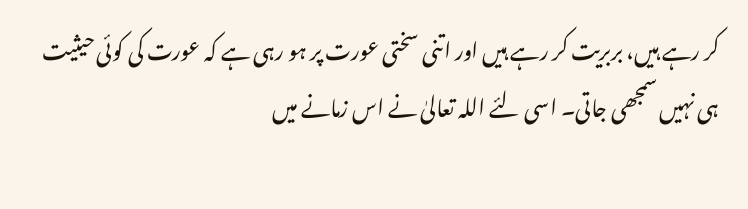کر رہے ہیں، بربریت کر رہے ہیں اور اتنی سختی عورت پر ہو رہی ہے کہ عورت کی کوئی حیثیت ہی نہیں سمجھی جاتی۔ اسی لئے اللہ تعالیٰ نے اس زمانے میں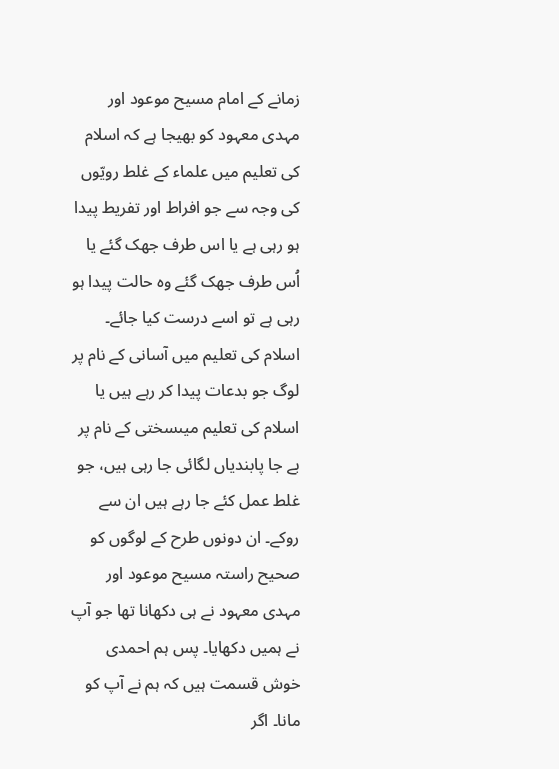زمانے کے امام مسیح موعود اور مہدی معہود کو بھیجا ہے کہ اسلام کی تعلیم میں علماء کے غلط رویّوں کی وجہ سے جو افراط اور تفریط پیدا ہو رہی ہے یا اس طرف جھک گئے یا اُس طرف جھک گئے وہ حالت پیدا ہو رہی ہے تو اسے درست کیا جائے۔ اسلام کی تعلیم میں آسانی کے نام پر لوگ جو بدعات پیدا کر رہے ہیں یا اسلام کی تعلیم میںسختی کے نام پر بے جا پابندیاں لگائی جا رہی ہیں، جو غلط عمل کئے جا رہے ہیں ان سے روکے۔ ان دونوں طرح کے لوگوں کو صحیح راستہ مسیح موعود اور مہدی معہود نے ہی دکھانا تھا جو آپ نے ہمیں دکھایا۔ پس ہم احمدی خوش قسمت ہیں کہ ہم نے آپ کو مانا۔ اگر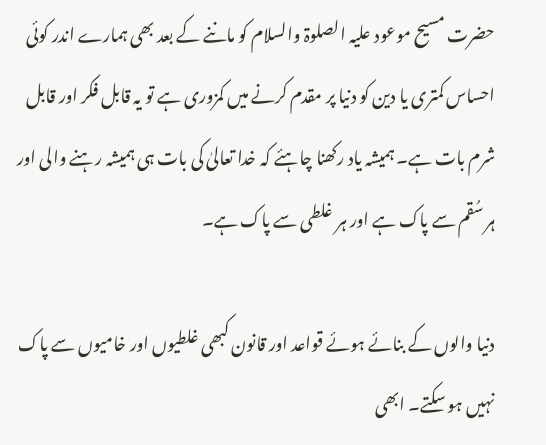حضرت مسیح موعود علیہ الصلوۃ والسلام کو ماننے کے بعد بھی ہمارے اندر کوئی احساس کمتری یا دین کو دنیا پر مقدم کرنے میں کمزوری ہے تو یہ قابل فکر اور قابل شرم بات ہے۔ ہمیشہ یاد رکھنا چاہئے کہ خدا تعالیٰ کی بات ہی ہمیشہ رہنے والی اور ہر سُقم سے پاک ہے اور ہر غلطی سے پاک ہے۔

دنیا والوں کے بنائے ہوئے قواعد اور قانون کبھی غلطیوں اور خامیوں سے پاک نہیں ہو سکتے۔ ابھی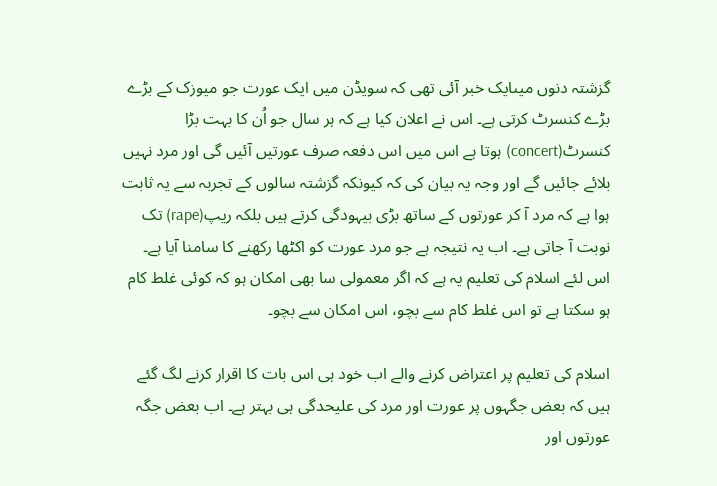گزشتہ دنوں میںایک خبر آئی تھی کہ سویڈن میں ایک عورت جو میوزک کے بڑے بڑے کنسرٹ کرتی ہے۔ اس نے اعلان کیا ہے کہ ہر سال جو اُن کا بہت بڑا کنسرٹ(concert) ہوتا ہے اس میں اس دفعہ صرف عورتیں آئیں گی اور مرد نہیں بلائے جائیں گے اور وجہ یہ بیان کی کہ کیونکہ گزشتہ سالوں کے تجربہ سے یہ ثابت ہوا ہے کہ مرد آ کر عورتوں کے ساتھ بڑی بیہودگی کرتے ہیں بلکہ ریپ(rape) تک نوبت آ جاتی ہے۔ اب یہ نتیجہ ہے جو مرد عورت کو اکٹھا رکھنے کا سامنا آیا ہے۔ اس لئے اسلام کی تعلیم یہ ہے کہ اگر معمولی سا بھی امکان ہو کہ کوئی غلط کام ہو سکتا ہے تو اس غلط کام سے بچو، اس امکان سے بچو۔

اسلام کی تعلیم پر اعتراض کرنے والے اب خود ہی اس بات کا اقرار کرنے لگ گئے ہیں کہ بعض جگہوں پر عورت اور مرد کی علیحدگی ہی بہتر ہے۔ اب بعض جگہ عورتوں اور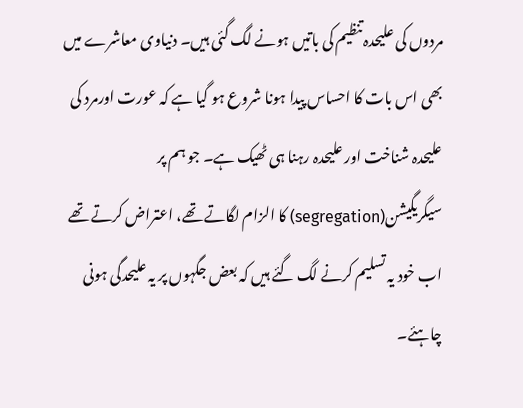مردوں کی علیحدہ تنظیم کی باتیں ہونے لگ گئی ہیں۔ دنیاوی معاشرے میں بھی اس بات کا احساس پیدا ہونا شروع ہو گیا ہے کہ عورت اورمرد کی علیحدہ شناخت اور علیحدہ رہنا ہی ٹھیک ہے۔ جو ہم پر سیگریگیشن(segregation) کا الزام لگاتے تھے، اعتراض کرتے تھے اب خود یہ تسلیم کرنے لگ گئے ہیں کہ بعض جگہوں پر یہ علیحدگی ہونی چاہئے۔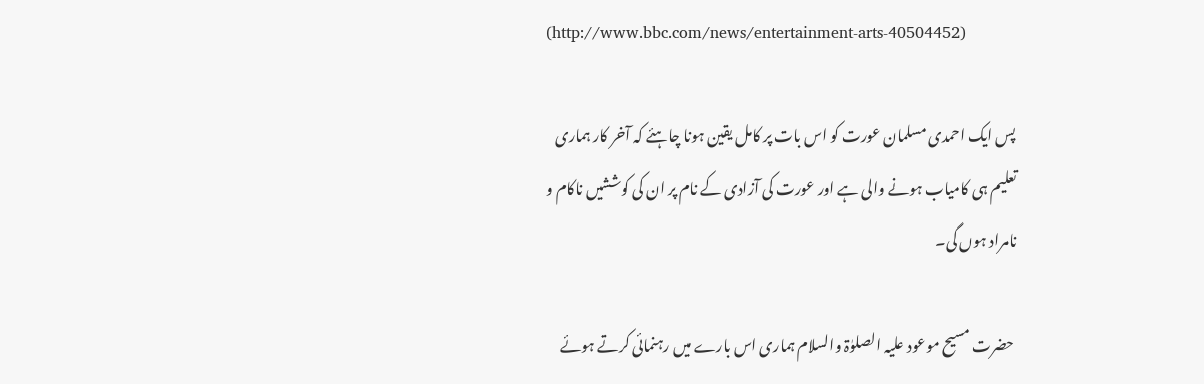(http://www.bbc.com/news/entertainment-arts-40504452)

پس ایک احمدی مسلمان عورت کو اس بات پر کامل یقین ہونا چاہئے کہ آخر کار ہماری تعلیم ہی کامیاب ہونے والی ہے اور عورت کی آزادی کے نام پر ان کی کوششیں ناکام و نامراد ہوں گی۔

 حضرت مسیح موعود علیہ الصلوٰۃ والسلام ہماری اس بارے میں رہنمائی کرتے ہوئے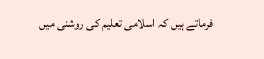فرماتے ہیں کہ اسلامی تعلیم کی روشنی میں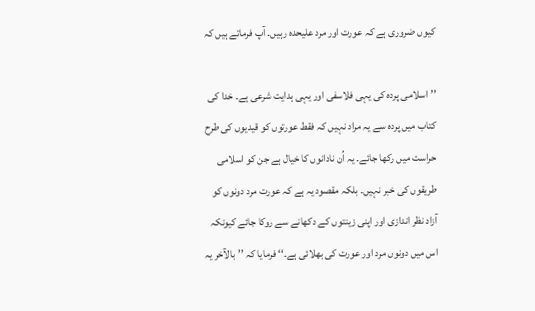کیوں ضروری ہے کہ عورت اور مرد علیحدہ رہیں۔ آپ فرماتے ہیں کہ

’’اسلامی پردہ کی یہی فلاسفی اور یہی ہدایت شرعی ہے۔ خدا کی کتاب میں پردہ سے یہ مراد نہیں کہ فقط عورتوں کو قیدیوں کی طرح حراست میں رکھا جائے۔ یہ اُن نادانوں کا خیال ہے جن کو اسلامی طریقوں کی خبر نہیں۔ بلکہ مقصود یہ ہے کہ عورت مرد دونوں کو آزاد نظر اندازی اور اپنی زینتوں کے دکھانے سے روکا جائے کیونکہ اس میں دونوں مرد اور عورت کی بھلائی ہے۔‘‘ فرمایا کہ ’’بالآخر یہ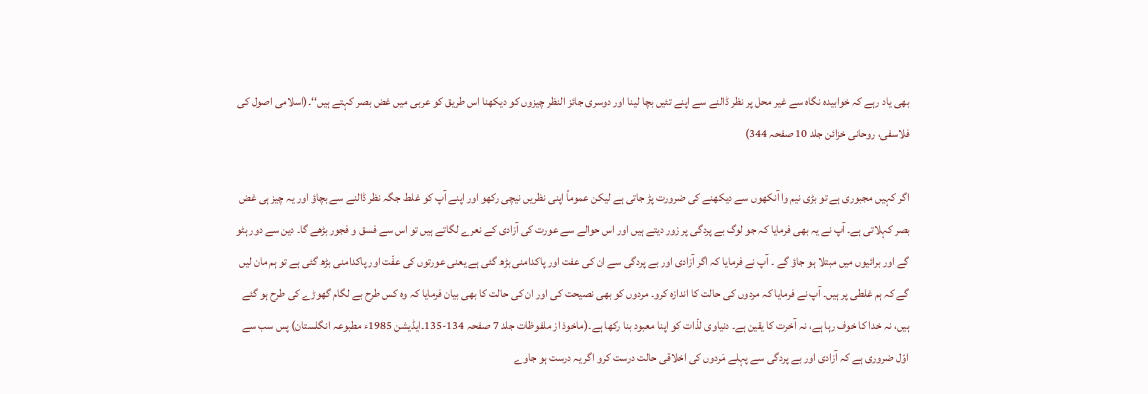بھی یاد رہے کہ خوابیدہ نگاہ سے غیر محل پر نظر ڈالنے سے اپنے تئیں بچا لینا اور دوسری جائز النظر چیزوں کو دیکھنا اس طریق کو عربی میں غض بصر کہتے ہیں‘‘۔(اسلامی اصول کی فلاسفی، روحانی خزائن جلد 10 صفحہ 344)

اگر کہیں مجبوری ہے تو بڑی نیم وا آنکھوں سے دیکھنے کی ضرورت پڑ جاتی ہے لیکن عموماً اپنی نظریں نیچی رکھو اور اپنے آپ کو غلط جگہ نظر ڈالنے سے بچاؤ اور یہ چیز ہی غض بصر کہلاتی ہے۔ آپ نے یہ بھی فرمایا کہ جو لوگ بے پردگی پر زور دیتے ہیں اور اس حوالے سے عورت کی آزادی کے نعرے لگاتے ہیں تو اس سے فسق و فجور بڑھے گا۔ دین سے دور ہٹو گے اور برائیوں میں مبتلا ہو جاؤ گے ۔ آپ نے فرمایا کہ اگر آزادی اور بے پردگی سے ان کی عفت اور پاکدامنی بڑھ گئی ہے یعنی عورتوں کی عفّت اور پاکدامنی بڑھ گئی ہے تو ہم مان لیں گے کہ ہم غلطی پر ہیں۔ آپ نے فرمایا کہ مردوں کی حالت کا اندازہ کرو۔ مردوں کو بھی نصیحت کی اور ان کی حالت کا بھی بیان فرمایا کہ وہ کس طرح بے لگام گھوڑے کی طرح ہو گئے ہیں، نہ خدا کا خوف رہا ہے، نہ آخرت کا یقین ہے۔ دنیاوی لذّات کو اپنا معبود بنا رکھا ہے۔(ماخوذ از ملفوظات جلد 7 صفحہ 134-135۔ایڈیشن 1985ء مطبوعہ انگلستان) پس سب سے اوّل ضروری ہے کہ آزادی اور بے پردگی سے پہلے مَردوں کی اخلاقی حالت درست کرو اگر یہ درست ہو جاوے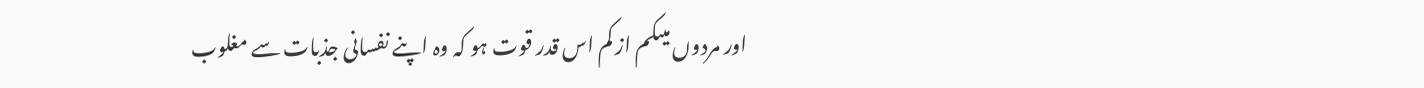اور مردوں میںکم از کم اس قدر قوت ہو کہ وہ اپنے نفسانی جذبات سے مغلوب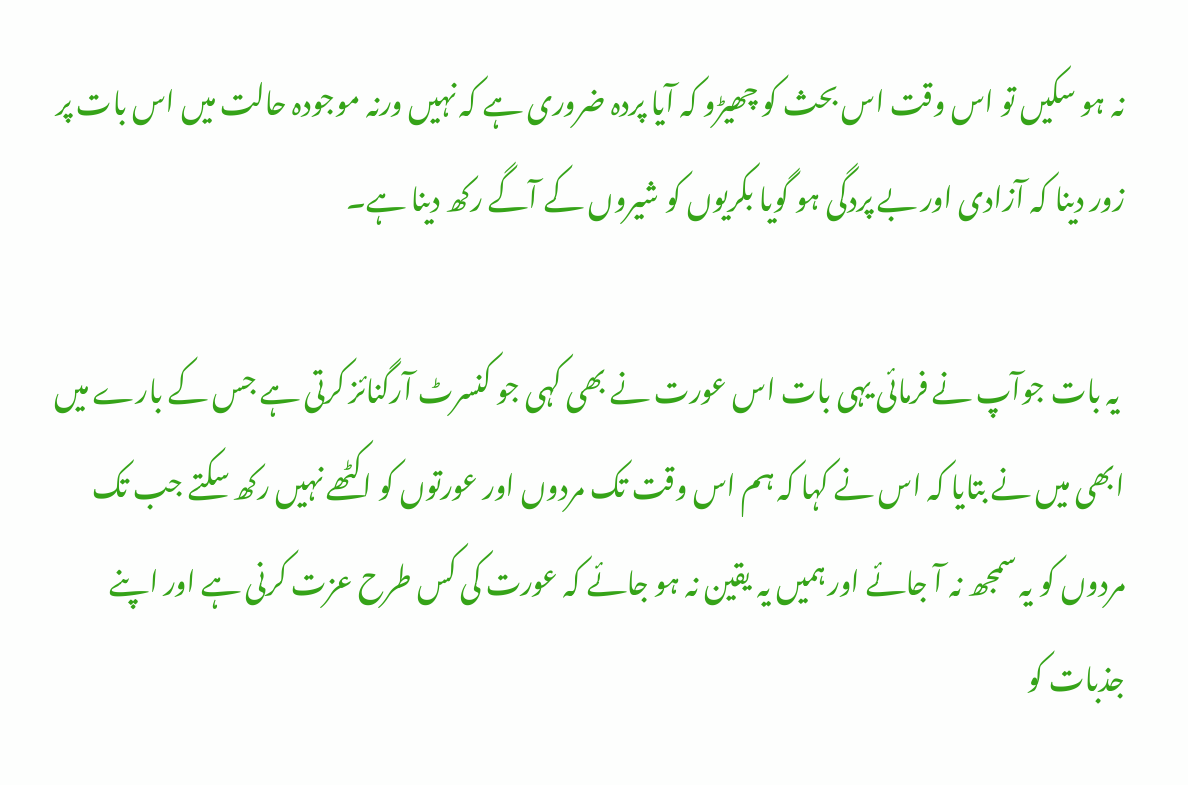نہ ہو سکیں تو اس وقت اس بحث کو چھیڑو کہ آیا پردہ ضروری ہے کہ نہیں ورنہ موجودہ حالت میں اس بات پر زور دینا کہ آزادی اور بے پردگی ہو گویا بکریوں کو شیروں کے آگے رکھ دینا ہے۔

 یہ بات جوآپ نے فرمائی یہی بات اس عورت نے بھی کہی جو کنسرٹ آرگنائز کرتی ہے جس کے بارے میں ابھی میں نے بتایا کہ اس نے کہا کہ ہم اس وقت تک مردوں اور عورتوں کو اکٹھے نہیں رکھ سکتے جب تک مردوں کو یہ سمجھ نہ آ جائے اور ہمیں یہ یقین نہ ہو جائے کہ عورت کی کس طرح عزت کرنی ہے اور اپنے جذبات کو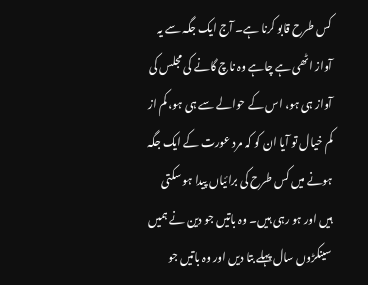کس طرح قابو کرنا ہے۔ آج ایک جگہ سے یہ آواز اٹھی ہے چاہے وہ ناچ گانے کی مجلس کی آواز ہی ہو، اس کے حوالے سے ہی ہو، کم از کم خیال تو آیا ان کو کہ مرد عورت کے ایک جگہ ہونے میں کس طرح کی برائیاں پیدا ہو سکتی ہیں اور ہو رہی ہیں۔ وہ باتیں جو دین نے ہمیں سینکڑوں سال پہلے بتا دیں اور وہ باتیں جو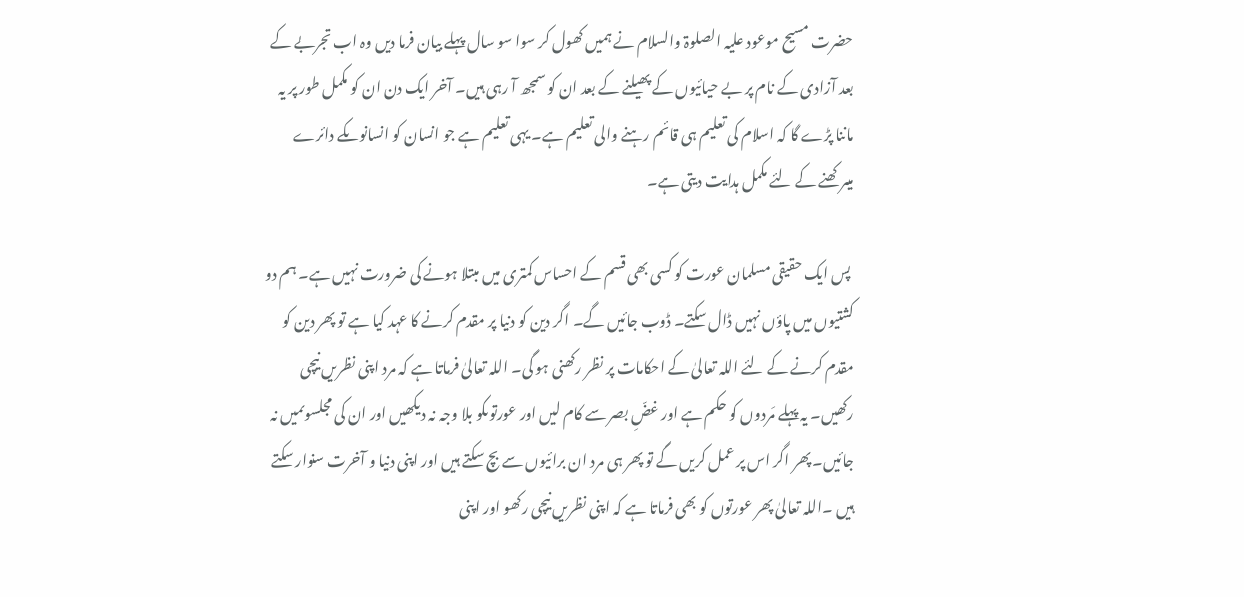حضرت مسیح موعود علیہ الصلوۃ والسلام نے ہمیں کھول کر سوا سو سال پہلے بیان فرما دیں وہ اب تجربے کے بعد آزادی کے نام پر بے حیائیوں کے پھیلنے کے بعد ان کو سمجھ آ رہی ہیں۔ آخر ایک دن ان کو مکمل طور پر یہ ماننا پڑے گا کہ اسلام کی تعلیم ہی قائم رہنے والی تعلیم ہے۔ یہی تعلیم ہے جو انسان کو انسانوںکے دائرے میںرکھنے کے لئے مکمل ہدایت دیتی ہے۔

 پس ایک حقیقی مسلمان عورت کو کسی بھی قسم کے احساس کمتری میں مبتلا ہونے کی ضرورت نہیں ہے۔ ہم دو کشتیوں میں پاؤں نہیں ڈال سکتے۔ ڈوب جائیں گے۔ اگر دین کو دنیا پر مقدم کرنے کا عہد کیا ہے تو پھر دین کو مقدم کرنے کے لئے اللہ تعالیٰ کے احکامات پر نظر رکھنی ہو گی۔ اللہ تعالیٰ فرماتا ہے کہ مرد اپنی نظریں نیچی رکھیں۔ یہ پہلے مَردوں کو حکم ہے اور غضِّ بصر سے کام لیں اور عورتوںکو بلا وجہ نہ دیکھیں اور ان کی مجلسوںمیں نہ جائیں۔ پھر اگر اس پر عمل کریں گے تو پھر ہی مرد ان برائیوں سے بچ سکتے ہیں اور اپنی دنیا و آخرت سنوار سکتے ہیں ۔اللہ تعالیٰ پھر عورتوں کو بھی فرماتا ہے کہ اپنی نظریں نیچی رکھو اور اپنی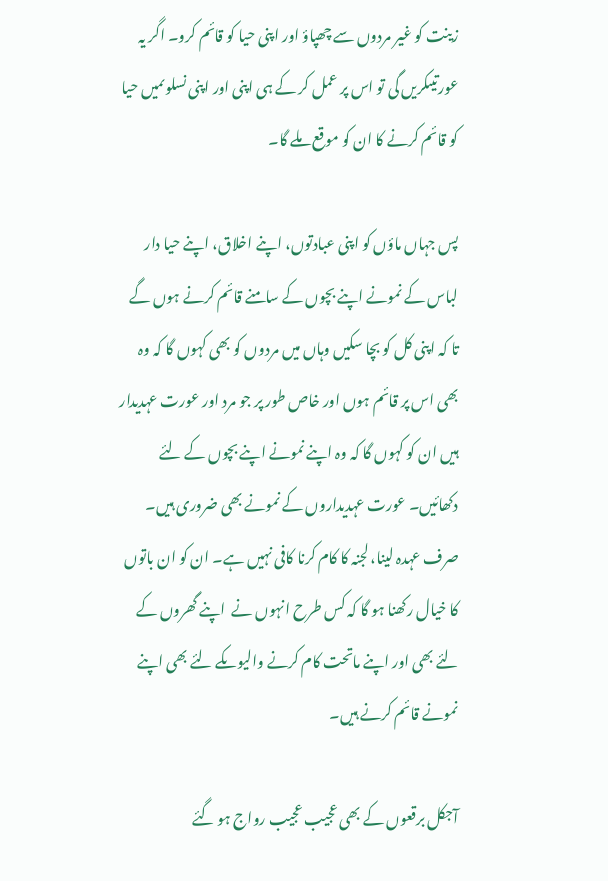زینت کو غیر مردوں سے چھپاؤ اور اپنی حیا کو قائم کرو۔ اگر یہ  عورتیںکریں گی تو اس پر عمل کر کے ہی اپنی اور اپنی نسلوںمیں حیا کو قائم کرنے کا ان کو موقع ملے گا۔

پس جہاں ماؤں کو اپنی عبادتوں، اپنے اخلاق، اپنے حیا دار لباس کے نمونے اپنے بچوں کے سامنے قائم کرنے ہوں گے تا کہ اپنی کل کو بچا سکیں وہاں میں مردوں کو بھی کہوں گا کہ وہ بھی اس پر قائم ہوں اور خاص طور پر جو مرد اور عورت عہدیدار ہیں ان کو کہوں گا کہ وہ اپنے نمونے اپنے بچوں کے لئے دکھائیں۔ عورت عہدیداروں کے نمونے بھی ضروری ہیں۔ صرف عہدہ لینا، لجنہ کا کام کرنا کافی نہیں ہے۔ ان کو ان باتوں کا خیال رکھنا ہو گا کہ کس طرح انہوں نے  اپنے گھروں کے لئے بھی اور اپنے ماتحت کام کرنے والیوںکے لئے بھی اپنے نمونے قائم کرنے ہیں۔

آجکل برقعوں کے بھی عجیب عجیب رواج ہو گئے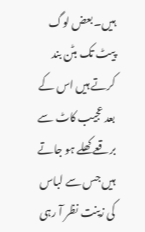ہیں۔ بعض لوگ  پیٹ تک بٹن بند کرتے ہیں اس کے بعد عجیب کاٹ سے برقعے کھلے ہو جاتے ہیں جس سے لباس کی زینت نظر آ رہی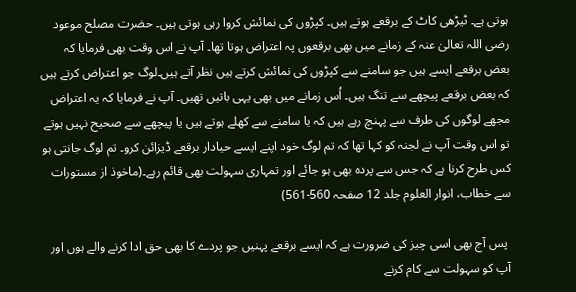ہوتی ہے۔ ٹیڑھی کاٹ کے برقعے ہوتے ہیں۔ کپڑوں کی نمائش کروا رہی ہوتی ہیں۔ حضرت مصلح موعود رضی اللہ تعالیٰ عنہ کے زمانے میں بھی برقعوں پہ اعتراض ہوتا تھا۔ آپ نے اس وقت بھی فرمایا کہ بعض برقعے ایسے ہیں جو سامنے سے کپڑوں کی نمائش کرتے ہیں نظر آتے ہیں۔لوگ جو اعتراض کرتے ہیں کہ بعض برقعے پیچھے سے تنگ ہیں۔ اُس زمانے میں بھی یہی باتیں تھیں۔ آپ نے فرمایا کہ یہ اعتراض مجھے لوگوں کی طرف سے پہنچ رہے ہیں کہ یا سامنے سے کھلے ہوتے ہیں یا پیچھے سے صحیح نہیں ہوتے تو اس وقت آپ نے لجنہ کو کہا تھا کہ تم لوگ خود اپنے ایسے حیادار برقعے ڈیزائن کرو۔ تم لوگ جانتی ہو کس طرح کرنا ہے کہ جس سے پردہ بھی ہو جائے اور تمہاری سہولت بھی قائم رہے۔(ماخوذ از مستورات سے خطاب، انوار العلوم جلد 12 صفحہ 560-561)

 پس آج بھی اسی چیز کی ضرورت ہے کہ ایسے برقعے پہنیں جو پردے کا بھی حق ادا کرنے والے ہوں اور آپ کو سہولت سے کام کرنے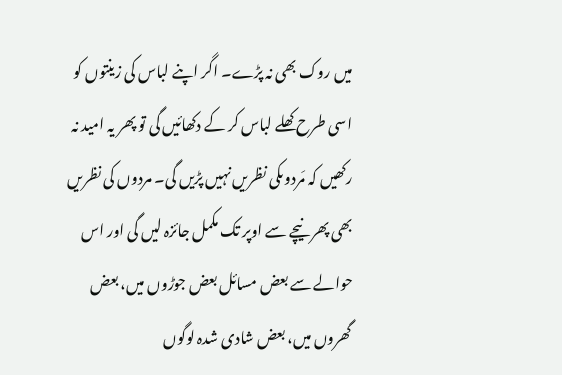میں روک بھی نہ پڑے۔ اگر اپنے لباس کی زینتوں کو اسی طرح کھلے لباس کر کے دکھائیں گی تو پھر یہ امید نہ رکھیں کہ مَردوںکی نظریں نہیں پڑیں گی۔ مردوں کی نظریں بھی پھر نیچے سے اوپر تک مکمل جائزہ لیں گی اور اس حوالے سے بعض مسائل بعض جوڑوں میں، بعض گھروں میں، بعض شادی شدہ لوگوں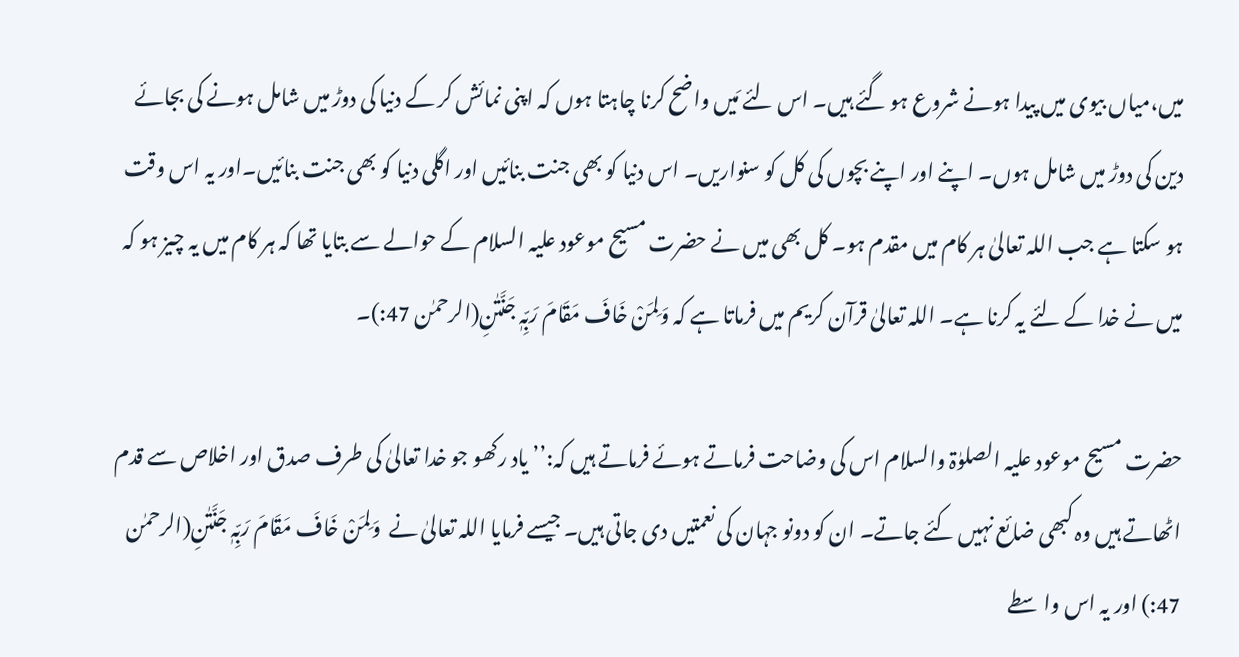میں،میاں بیوی میں پیدا ہونے شروع ہو گئے ہیں۔ اس لئے مَیں واضح کرنا چاہتا ہوں کہ اپنی نمائش کر کے دنیا کی دوڑ میں شامل ہونے کی بجائے دین کی دوڑ میں شامل ہوں۔ اپنے اور اپنے بچوں کی کل کو سنواریں۔ اس دنیا کو بھی جنت بنائیں اور اگلی دنیا کو بھی جنت بنائیں۔اور یہ اس وقت ہو سکتا ہے جب اللہ تعالیٰ ہر کام میں مقدم ہو۔ کل بھی میں نے حضرت مسیح موعود علیہ السلام کے حوالے سے بتایا تھا کہ ہر کام میں یہ چیز ہو کہ میں نے خدا کے لئے یہ کرنا ہے۔ اللہ تعالیٰ قرآن کریم میں فرماتا ہے کہ وَلِمَنْ خَافَ مَقَامَ رَبِّہٖ جَنَّتٰنِ(الرحمٰن 47:)۔

حضرت مسیح موعود علیہ الصلوٰۃ والسلام اس کی وضاحت فرماتے ہوئے فرماتے ہیں کہ:’’ یاد رکھو جو خدا تعالیٰ کی طرف صدق اور اخلاص سے قدم اٹھاتے ہیں وہ کبھی ضائع نہیں کئے جاتے۔ ان کو دونو جہان کی نعمتیں دی جاتی ہیں۔ جیسے فرمایا اللہ تعالیٰ نے  وَلِمَنْ خَافَ مَقَامَ رَبِّہٖ جَنَّتٰنِ(الرحمٰن 47:) اور یہ اس واسطے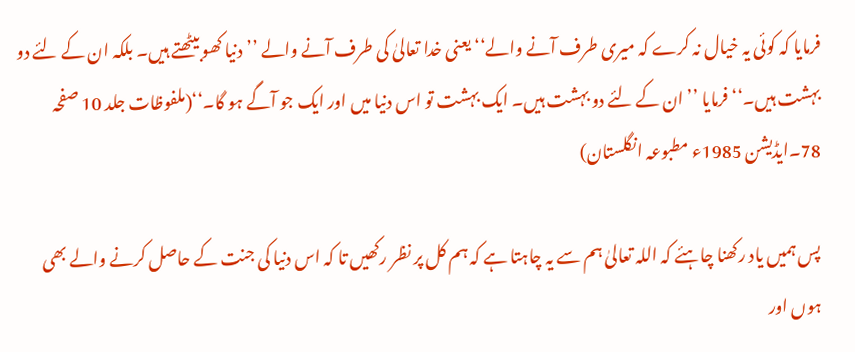فرمایا کہ کوئی یہ خیال نہ کرے کہ میری طرف آنے والے‘‘ یعنی خدا تعالیٰ کی طرف آنے والے ’’دنیا کھو بیٹھتے ہیں۔ بلکہ ان کے لئے دو بہشت ہیں۔‘‘ فرمایا ’’ان کے لئے دو بہشت ہیں۔ ایک بہشت تو اس دنیا میں اور ایک جو آگے ہو گا۔‘‘(ملفوظات جلد 10 صفحہ 78۔ایڈیشن 1985ء مطبوعہ انگلستان)

پس ہمیں یاد رکھنا چاہئے کہ اللہ تعالیٰ ہم سے یہ چاہتا ہے کہ ہم کل پر نظر رکھیں تا کہ اس دنیا کی جنت کے حاصل کرنے والے بھی ہوں اور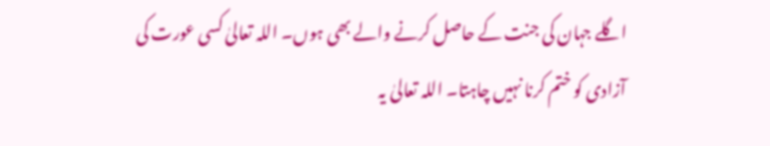اگلے جہان کی جنت کے حاصل کرنے والے بھی ہوں۔ اللہ تعالیٰ کسی عورت کی آزادی کو ختم کرنا نہیں چاہتا۔ اللہ تعالیٰ یہ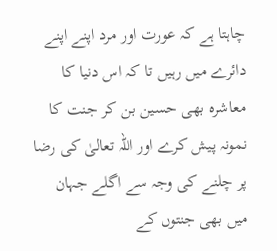چاہتا ہے کہ عورت اور مرد اپنے اپنے دائرے میں رہیں تا کہ اس دنیا کا معاشرہ بھی حسین بن کر جنت کا نمونہ پیش کرے اور اللہ تعالیٰ کی رضا پر چلنے کی وجہ سے اگلے جہان میں بھی جنتوں کے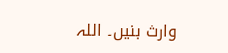وارث بنیں۔ اللہ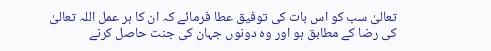تعالیٰ سب کو اس بات کی توفیق عطا فرمائے کہ ان کا ہر عمل اللہ تعالیٰ کی رضا کے مطابق ہو اور وہ دونوں جہان کی جنت حاصل کرنے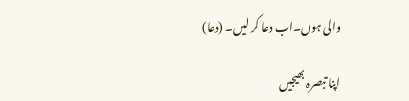والی ہوں۔اب دعا کر لیں۔ (دعا)

اپنا تبصرہ بھیجیں